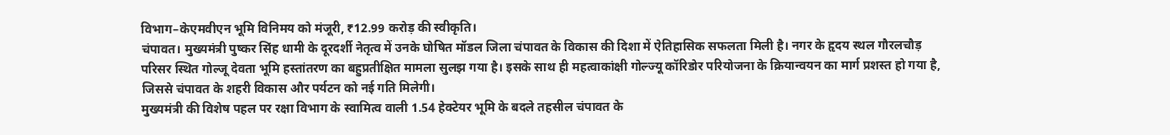विभाग–केएमवीएन भूमि विनिमय को मंजूरी, ₹12.99 करोड़ की स्वीकृति।
चंपावत। मुख्यमंत्री पुष्कर सिंह धामी के दूरदर्शी नेतृत्व में उनके घोषित मॉडल जिला चंपावत के विकास की दिशा में ऐतिहासिक सफलता मिली है। नगर के हृदय स्थल गौरलचौड़ परिसर स्थित गोल्जू देवता भूमि हस्तांतरण का बहुप्रतीक्षित मामला सुलझ गया है। इसके साथ ही महत्वाकांक्षी गोल्ज्यू कॉरिडोर परियोजना के क्रियान्वयन का मार्ग प्रशस्त हो गया है, जिससे चंपावत के शहरी विकास और पर्यटन को नई गति मिलेगी।
मुख्यमंत्री की विशेष पहल पर रक्षा विभाग के स्वामित्व वाली 1.54 हेक्टेयर भूमि के बदले तहसील चंपावत के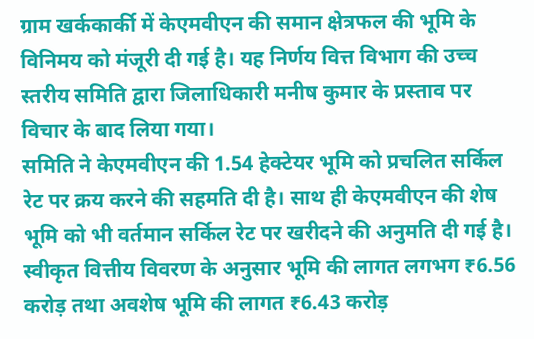ग्राम खर्ककार्की में केएमवीएन की समान क्षेत्रफल की भूमि के विनिमय को मंजूरी दी गई है। यह निर्णय वित्त विभाग की उच्च स्तरीय समिति द्वारा जिलाधिकारी मनीष कुमार के प्रस्ताव पर विचार के बाद लिया गया।
समिति ने केएमवीएन की 1.54 हेक्टेयर भूमि को प्रचलित सर्किल रेट पर क्रय करने की सहमति दी है। साथ ही केएमवीएन की शेष भूमि को भी वर्तमान सर्किल रेट पर खरीदने की अनुमति दी गई है। स्वीकृत वित्तीय विवरण के अनुसार भूमि की लागत लगभग ₹6.56 करोड़ तथा अवशेष भूमि की लागत ₹6.43 करोड़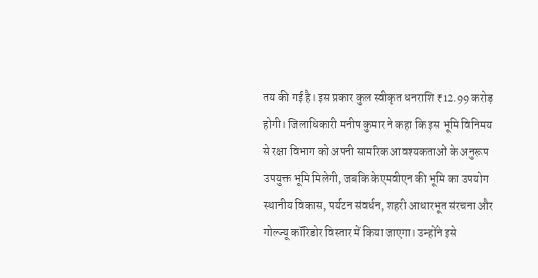तय की गई है। इस प्रकार कुल स्वीकृत धनराशि ₹12.99 करोड़ होगी। जिलाधिकारी मनीष कुमार ने कहा कि इस भूमि विनिमय से रक्षा विभाग को अपनी सामरिक आवश्यकताओं के अनुरूप उपयुक्त भूमि मिलेगी, जबकि केएमवीएन की भूमि का उपयोग स्थानीय विकास, पर्यटन संवर्धन, शहरी आधारभूत संरचना और गोल्ज्यू कॉरिडोर विस्तार में किया जाएगा। उन्होंने इसे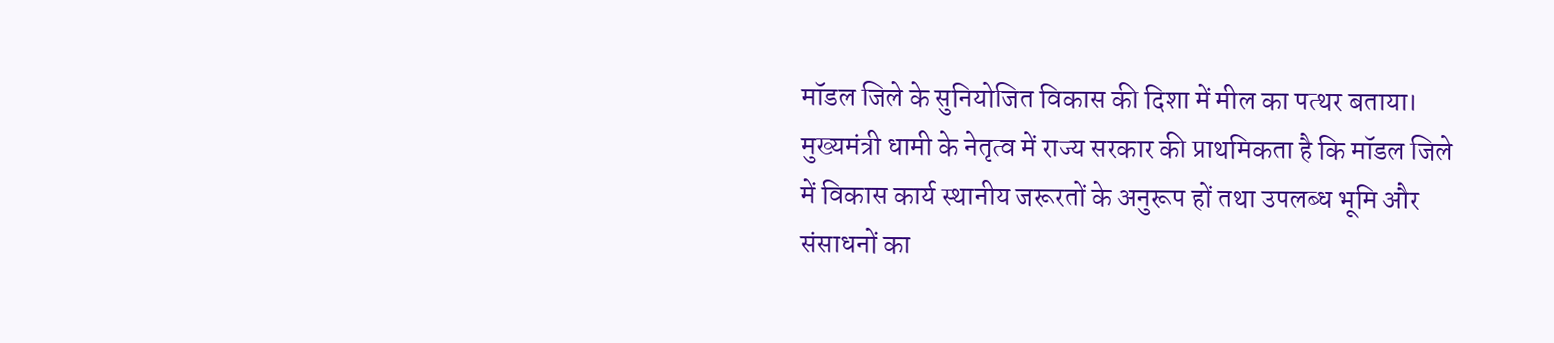मॉडल जिले के सुनियोजित विकास की दिशा में मील का पत्थर बताया।
मुख्यमंत्री धामी के नेतृत्व में राज्य सरकार की प्राथमिकता है कि मॉडल जिले में विकास कार्य स्थानीय जरूरतों के अनुरूप हों तथा उपलब्ध भूमि और संसाधनों का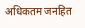अधिकतम जनहित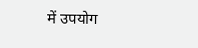में उपयोग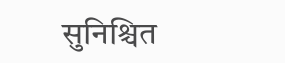सुनिश्चित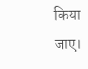किया जाए।